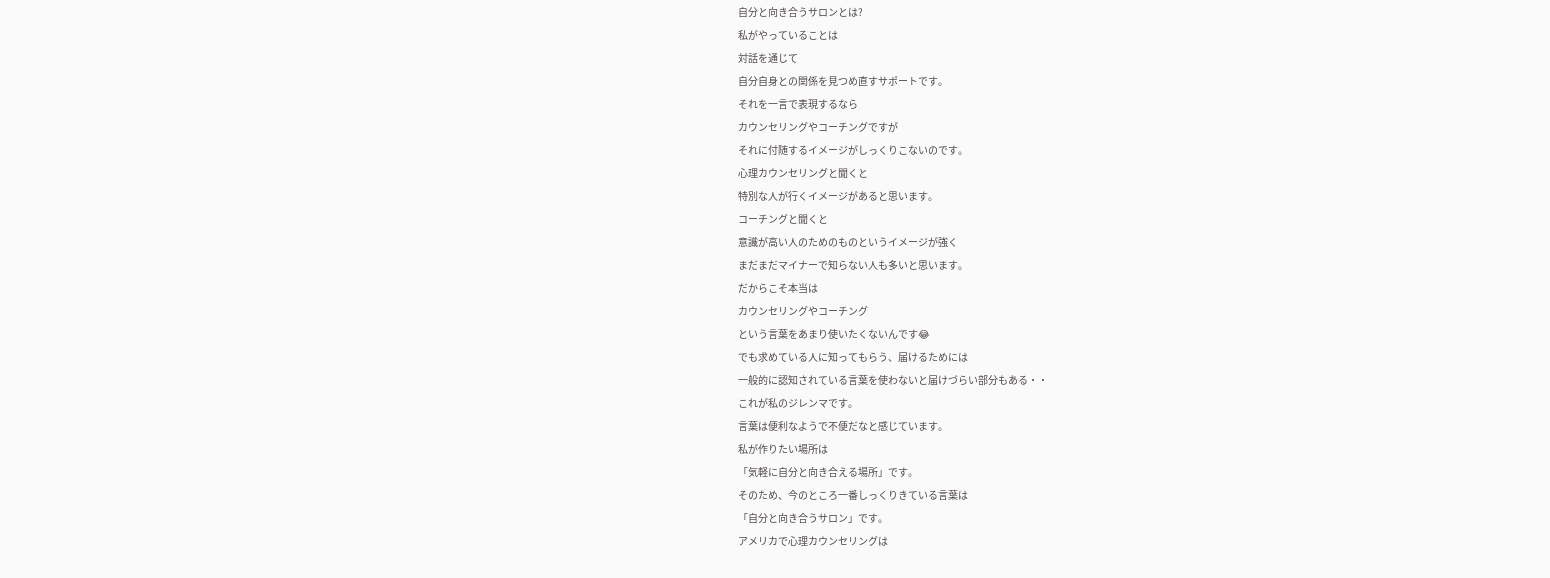自分と向き合うサロンとは?
私がやっていることは
対話を通じて
自分自身との関係を見つめ直すサポートです。
それを一言で表現するなら
カウンセリングやコーチングですが
それに付随するイメージがしっくりこないのです。
心理カウンセリングと聞くと
特別な人が行くイメージがあると思います。
コーチングと聞くと
意識が高い人のためのものというイメージが強く
まだまだマイナーで知らない人も多いと思います。
だからこそ本当は
カウンセリングやコーチング
という言葉をあまり使いたくないんです😂
でも求めている人に知ってもらう、届けるためには
一般的に認知されている言葉を使わないと届けづらい部分もある・・
これが私のジレンマです。
言葉は便利なようで不便だなと感じています。
私が作りたい場所は
「気軽に自分と向き合える場所」です。
そのため、今のところ一番しっくりきている言葉は
「自分と向き合うサロン」です。
アメリカで心理カウンセリングは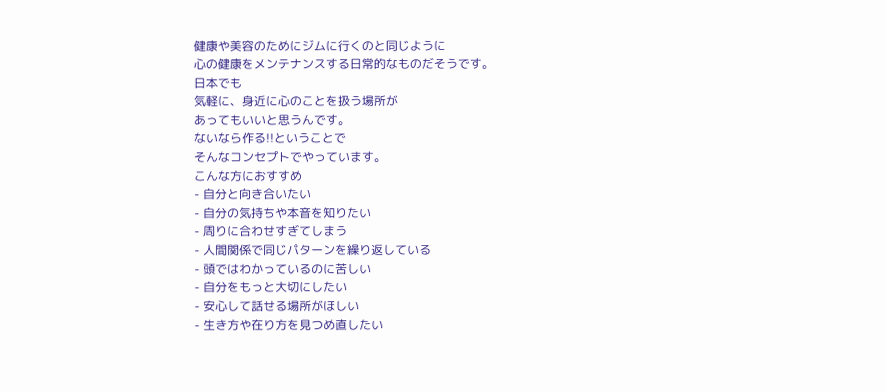健康や美容のためにジムに行くのと同じように
心の健康をメンテナンスする日常的なものだそうです。
日本でも
気軽に、身近に心のことを扱う場所が
あってもいいと思うんです。
ないなら作る!!ということで
そんなコンセプトでやっています。
こんな方におすすめ
- 自分と向き合いたい
- 自分の気持ちや本音を知りたい
- 周りに合わせすぎてしまう
- 人間関係で同じパターンを繰り返している
- 頭ではわかっているのに苦しい
- 自分をもっと大切にしたい
- 安心して話せる場所がほしい
- 生き方や在り方を見つめ直したい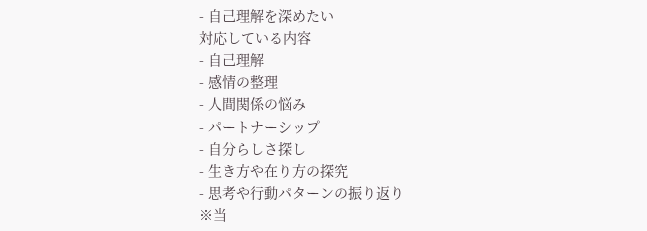- 自己理解を深めたい
対応している内容
- 自己理解
- 感情の整理
- 人間関係の悩み
- パートナーシップ
- 自分らしさ探し
- 生き方や在り方の探究
- 思考や行動パターンの振り返り
※当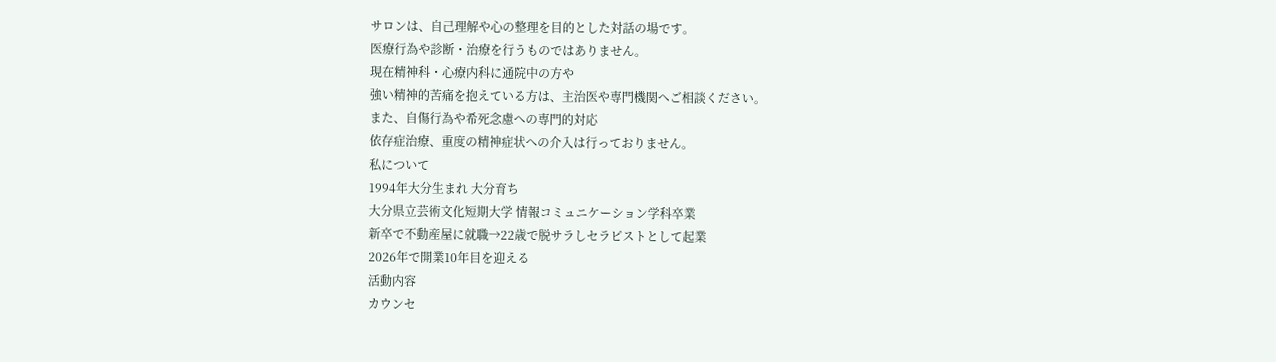サロンは、自己理解や心の整理を目的とした対話の場です。
医療行為や診断・治療を行うものではありません。
現在精神科・心療内科に通院中の方や
強い精神的苦痛を抱えている方は、主治医や専門機関へご相談ください。
また、自傷行為や希死念慮への専門的対応
依存症治療、重度の精神症状への介入は行っておりません。
私について
1994年大分生まれ 大分育ち
大分県立芸術文化短期大学 情報コミュニケーション学科卒業
新卒で不動産屋に就職→22歳で脱サラしセラピストとして起業
2026年で開業10年目を迎える
活動内容
カウンセ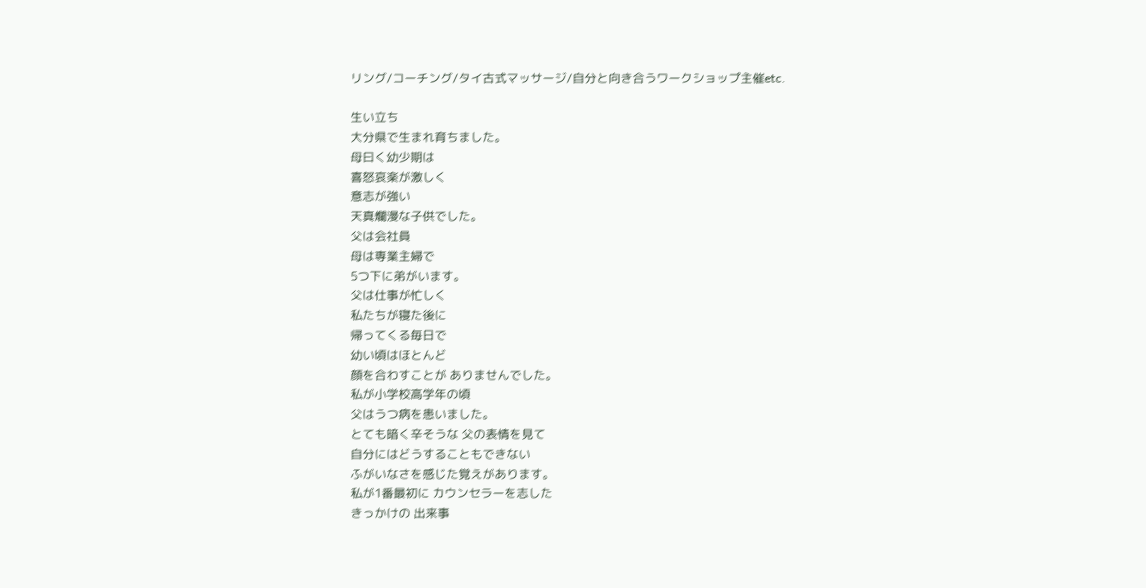リング/コーチング/タイ古式マッサージ/自分と向き合うワークショップ主催etc.

生い立ち
大分県で生まれ育ちました。
母曰く幼少期は
喜怒哀楽が激しく
意志が強い
天真爛漫な子供でした。
父は会社員
母は専業主婦で
5つ下に弟がいます。
父は仕事が忙しく
私たちが寝た後に
帰ってくる毎日で
幼い頃はほとんど
顔を合わすことが ありませんでした。
私が小学校高学年の頃
父はうつ病を患いました。
とても暗く辛そうな 父の表情を見て
自分にはどうすることもできない
ふがいなさを感じた覚えがあります。
私が1番最初に カウンセラーを志した
きっかけの 出来事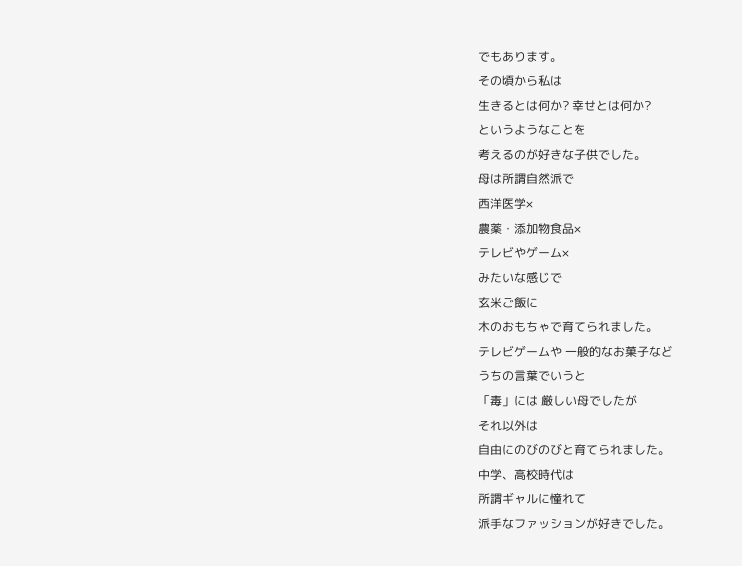でもあります。
その頃から私は
生きるとは何か? 幸せとは何か?
というようなことを
考えるのが好きな子供でした。
母は所謂自然派で
西洋医学×
農薬・添加物食品×
テレビやゲーム×
みたいな感じで
玄米ご飯に
木のおもちゃで育てられました。
テレビゲームや 一般的なお菓子など
うちの言葉でいうと
「毒」には 厳しい母でしたが
それ以外は
自由にのびのびと育てられました。
中学、高校時代は
所謂ギャルに憧れて
派手なファッションが好きでした。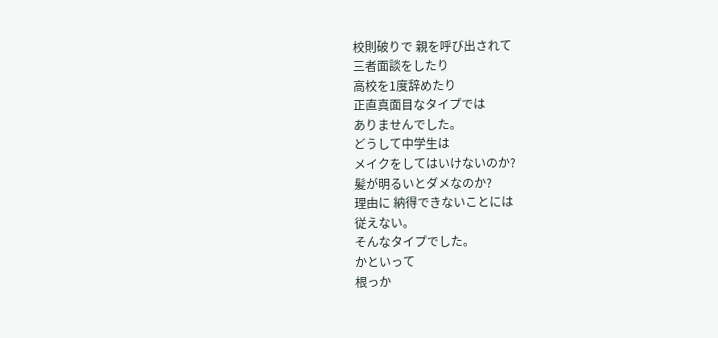校則破りで 親を呼び出されて
三者面談をしたり
高校を1度辞めたり
正直真面目なタイプでは
ありませんでした。
どうして中学生は
メイクをしてはいけないのか?
髪が明るいとダメなのか?
理由に 納得できないことには
従えない。
そんなタイプでした。
かといって
根っか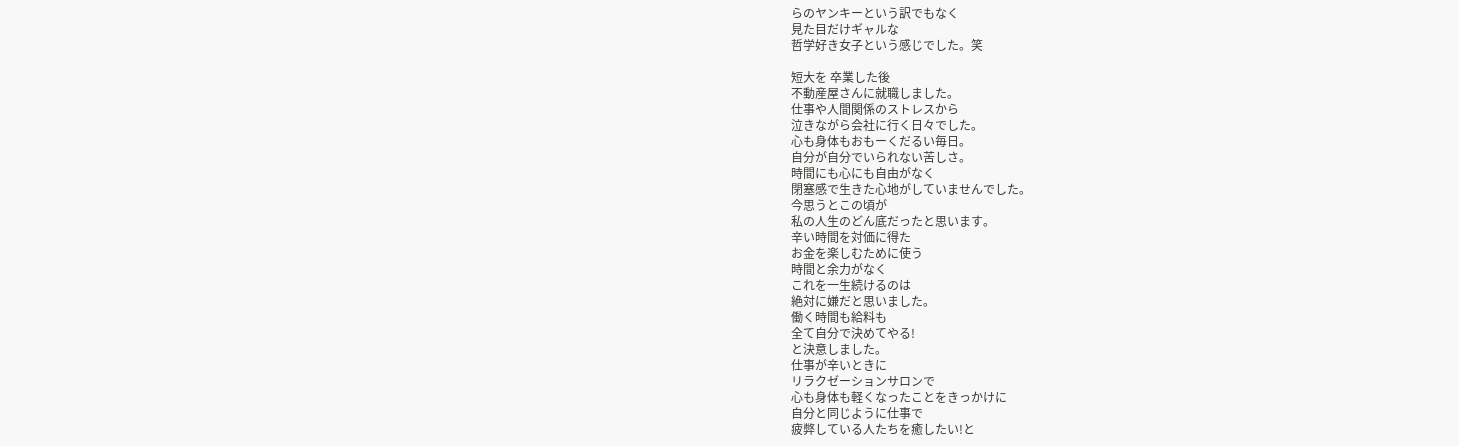らのヤンキーという訳でもなく
見た目だけギャルな
哲学好き女子という感じでした。笑

短大を 卒業した後
不動産屋さんに就職しました。
仕事や人間関係のストレスから
泣きながら会社に行く日々でした。
心も身体もおもーくだるい毎日。
自分が自分でいられない苦しさ。
時間にも心にも自由がなく
閉塞感で生きた心地がしていませんでした。
今思うとこの頃が
私の人生のどん底だったと思います。
辛い時間を対価に得た
お金を楽しむために使う
時間と余力がなく
これを一生続けるのは
絶対に嫌だと思いました。
働く時間も給料も
全て自分で決めてやる!
と決意しました。
仕事が辛いときに
リラクゼーションサロンで
心も身体も軽くなったことをきっかけに
自分と同じように仕事で
疲弊している人たちを癒したい!と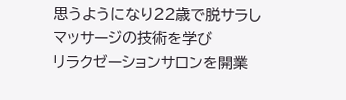思うようになり22歳で脱サラし
マッサージの技術を学び
リラクゼーションサロンを開業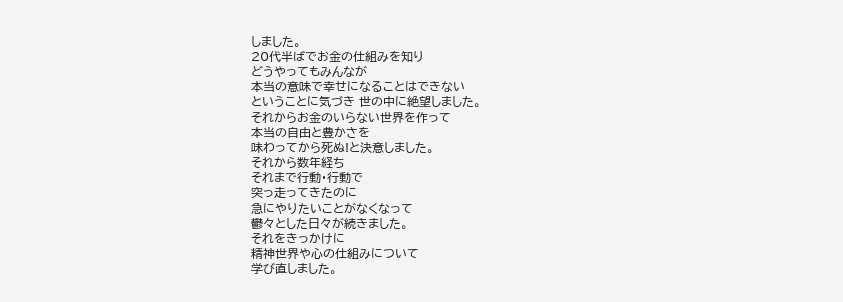しました。
20代半ばでお金の仕組みを知り
どうやってもみんなが
本当の意味で幸せになることはできない
ということに気づき 世の中に絶望しました。
それからお金のいらない世界を作って
本当の自由と豊かさを
味わってから死ぬ!と決意しました。
それから数年経ち
それまで行動・行動で
突っ走ってきたのに
急にやりたいことがなくなって
鬱々とした日々が続きました。
それをきっかけに
精神世界や心の仕組みについて
学び直しました。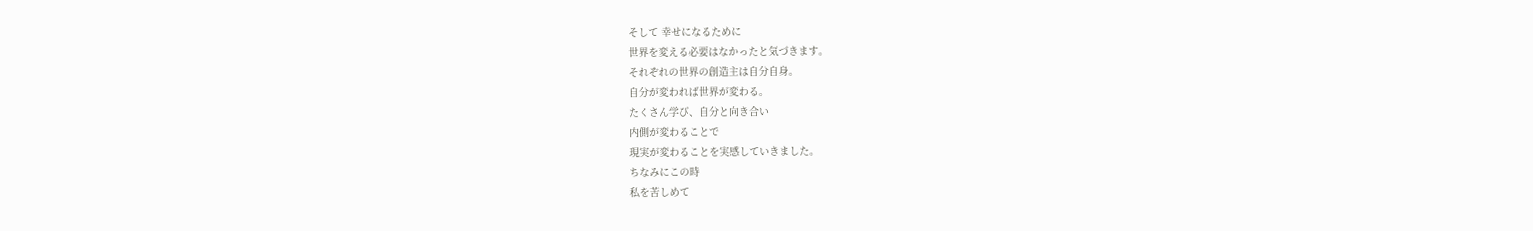そして 幸せになるために
世界を変える必要はなかったと気づきます。
それぞれの世界の創造主は自分自身。
自分が変われば世界が変わる。
たくさん学び、自分と向き合い
内側が変わることで
現実が変わることを実感していきました。
ちなみにこの時
私を苦しめて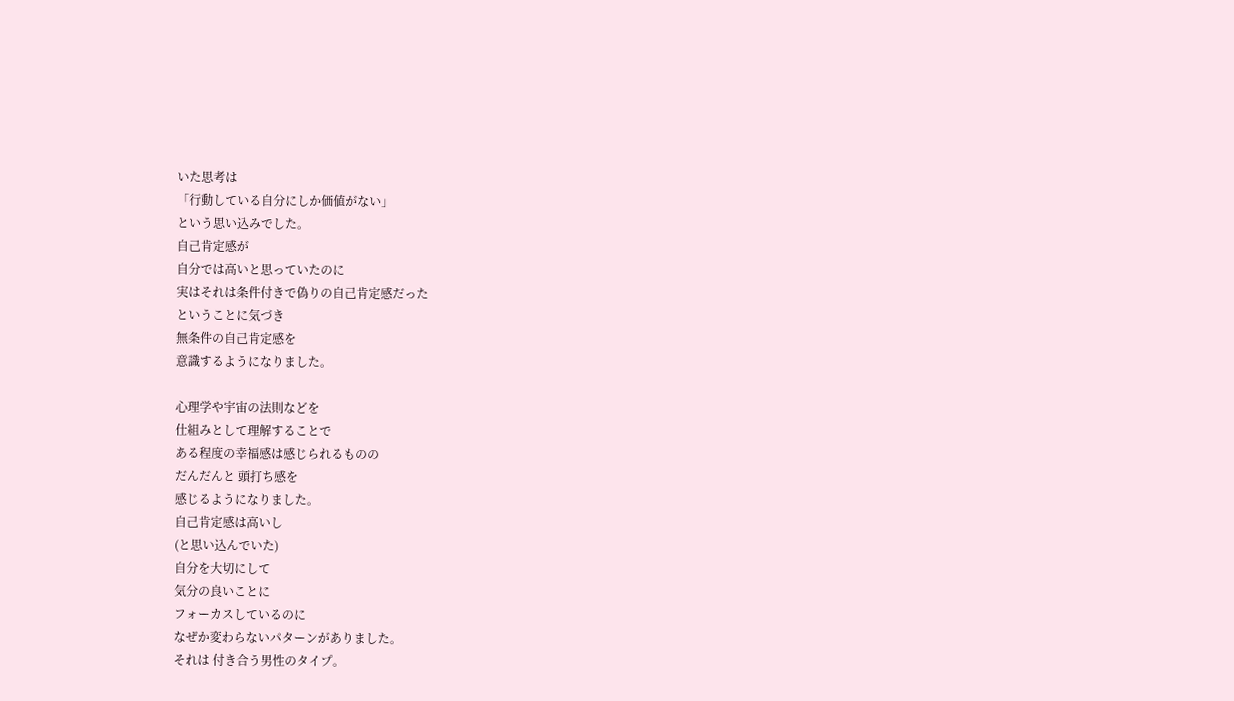いた思考は
「行動している自分にしか価値がない」
という思い込みでした。
自己肯定感が
自分では高いと思っていたのに
実はそれは条件付きで偽りの自己肯定感だった
ということに気づき
無条件の自己肯定感を
意識するようになりました。

心理学や宇宙の法則などを
仕組みとして理解することで
ある程度の幸福感は感じられるものの
だんだんと 頭打ち感を
感じるようになりました。
自己肯定感は高いし
(と思い込んでいた)
自分を大切にして
気分の良いことに
フォーカスしているのに
なぜか変わらないパターンがありました。
それは 付き合う男性のタイプ。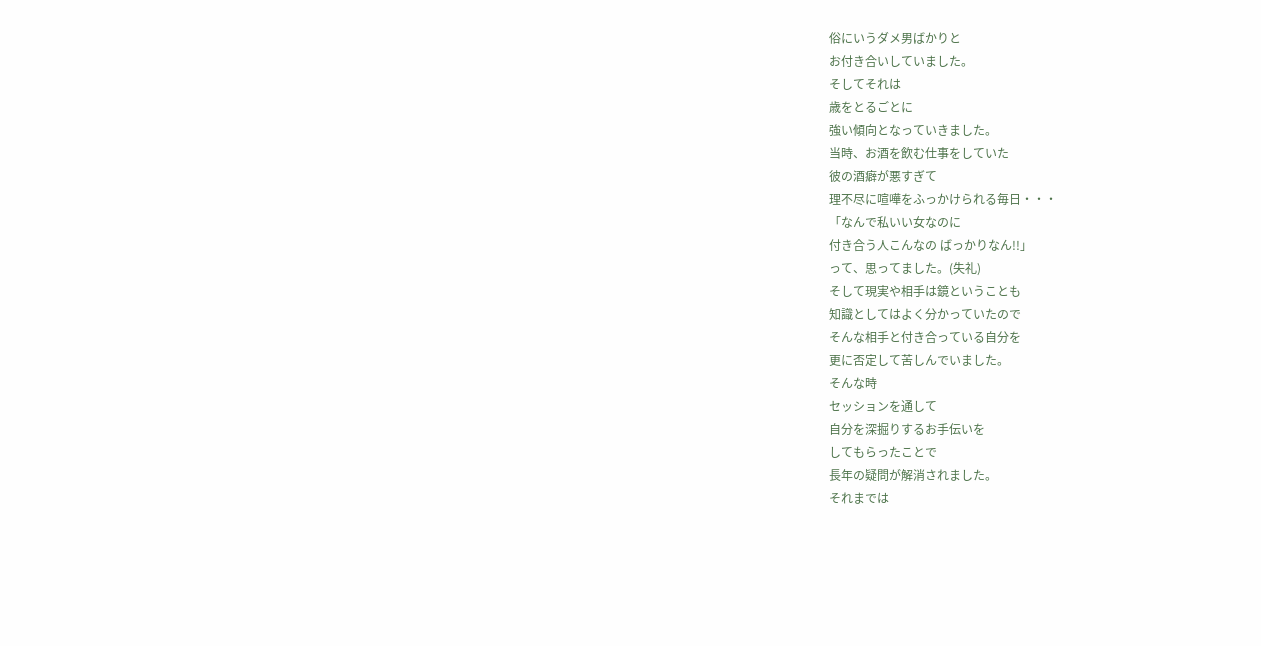俗にいうダメ男ばかりと
お付き合いしていました。
そしてそれは
歳をとるごとに
強い傾向となっていきました。
当時、お酒を飲む仕事をしていた
彼の酒癖が悪すぎて
理不尽に喧嘩をふっかけられる毎日・・・
「なんで私いい女なのに
付き合う人こんなの ばっかりなん!!」
って、思ってました。(失礼)
そして現実や相手は鏡ということも
知識としてはよく分かっていたので
そんな相手と付き合っている自分を
更に否定して苦しんでいました。
そんな時
セッションを通して
自分を深掘りするお手伝いを
してもらったことで
長年の疑問が解消されました。
それまでは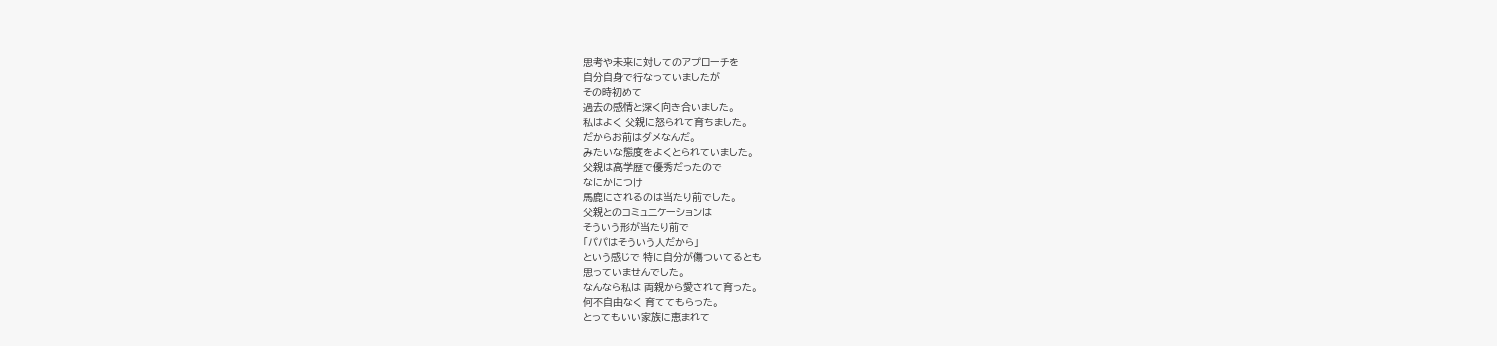思考や未来に対してのアプローチを
自分自身で行なっていましたが
その時初めて
過去の感情と深く向き合いました。
私はよく 父親に怒られて育ちました。
だからお前はダメなんだ。
みたいな態度をよくとられていました。
父親は高学歴で優秀だったので
なにかにつけ
馬鹿にされるのは当たり前でした。
父親とのコミュニケーションは
そういう形が当たり前で
「パパはそういう人だから」
という感じで 特に自分が傷ついてるとも
思っていませんでした。
なんなら私は 両親から愛されて育った。
何不自由なく 育ててもらった。
とってもいい家族に恵まれて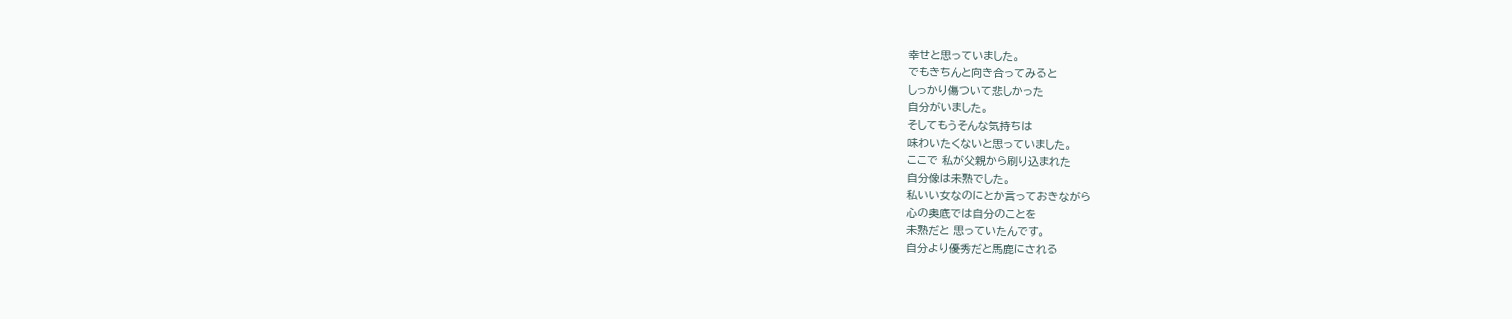幸せと思っていました。
でもきちんと向き合ってみると
しっかり傷ついて悲しかった
自分がいました。
そしてもうそんな気持ちは
味わいたくないと思っていました。
ここで 私が父親から刷り込まれた
自分像は未熟でした。
私いい女なのにとか言っておきながら
心の奥底では自分のことを
未熟だと 思っていたんです。
自分より優秀だと馬鹿にされる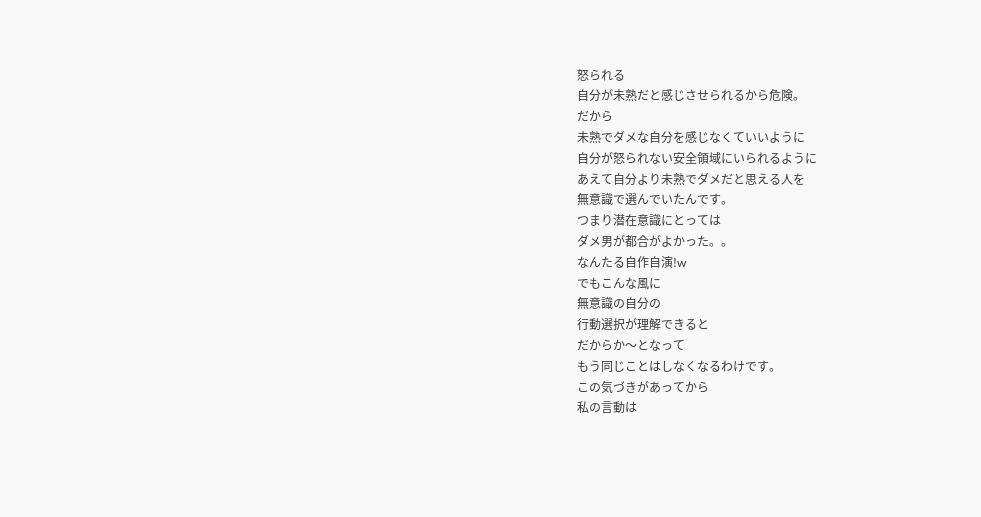怒られる
自分が未熟だと感じさせられるから危険。
だから
未熟でダメな自分を感じなくていいように
自分が怒られない安全領域にいられるように
あえて自分より未熟でダメだと思える人を
無意識で選んでいたんです。
つまり潜在意識にとっては
ダメ男が都合がよかった。。
なんたる自作自演!w
でもこんな風に
無意識の自分の
行動選択が理解できると
だからか〜となって
もう同じことはしなくなるわけです。
この気づきがあってから
私の言動は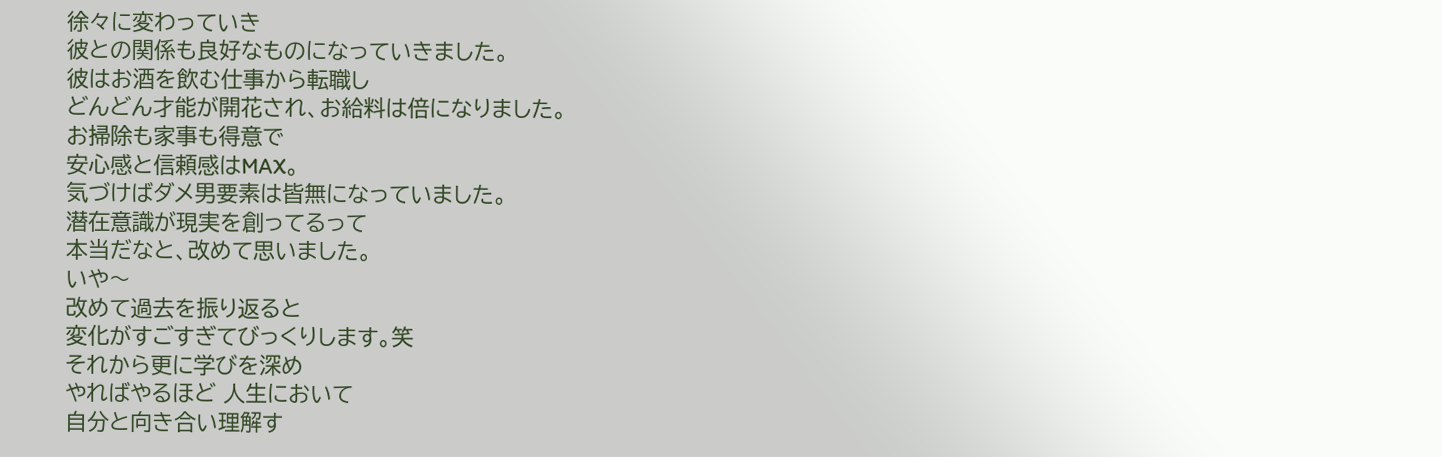徐々に変わっていき
彼との関係も良好なものになっていきました。
彼はお酒を飲む仕事から転職し
どんどん才能が開花され、お給料は倍になりました。
お掃除も家事も得意で
安心感と信頼感はMAX。
気づけばダメ男要素は皆無になっていました。
潜在意識が現実を創ってるって
本当だなと、改めて思いました。
いや〜
改めて過去を振り返ると
変化がすごすぎてびっくりします。笑
それから更に学びを深め
やればやるほど 人生において
自分と向き合い理解す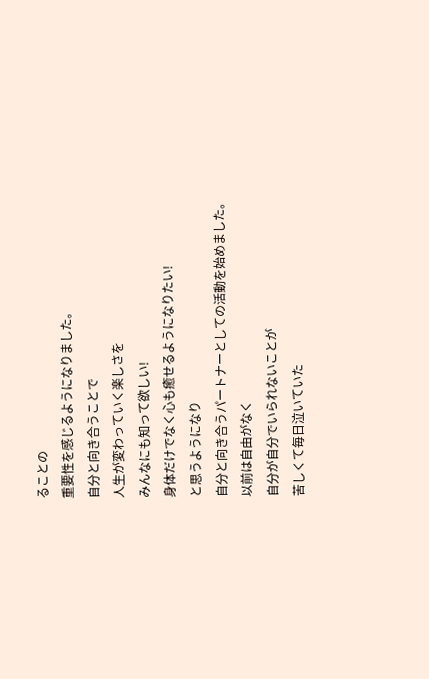ることの
重要性を感じるようになりました。
自分と向き合うことで
人生が変わっていく楽しさを
みんなにも知って欲しい!
身体だけでなく心も癒せるようになりたい!
と思うようになり
自分と向き合うパートナーとしての活動を始めました。
以前は自由がなく
自分が自分でいられないことが
苦しくて毎日泣いていた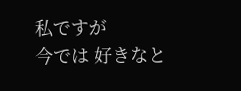私ですが
今では 好きなと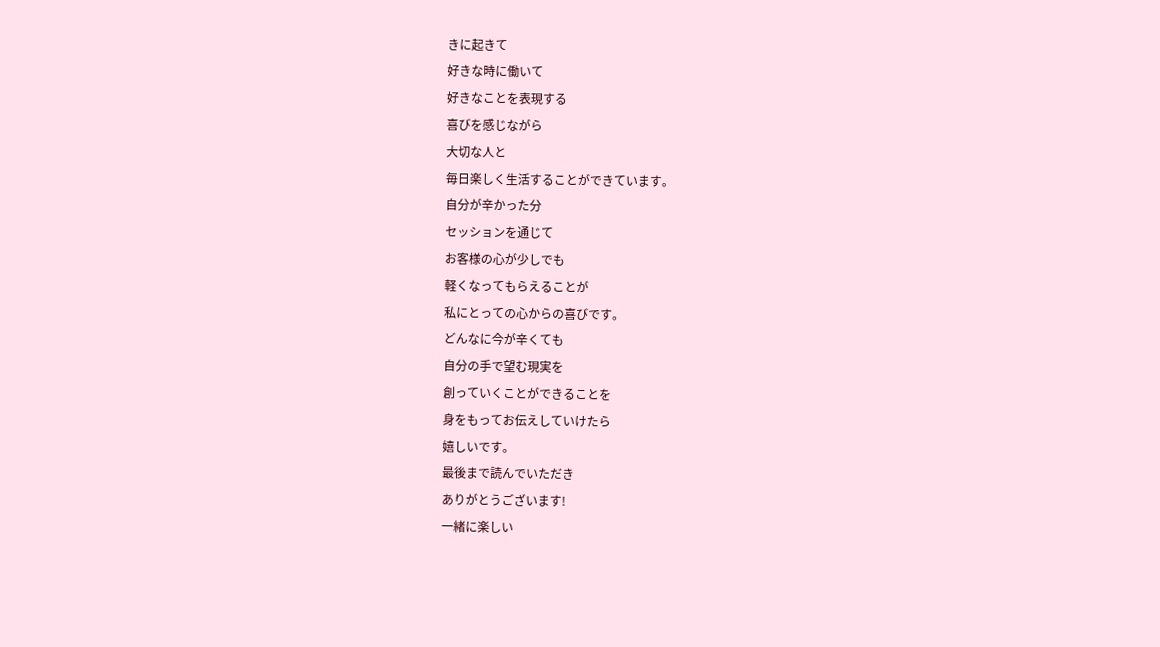きに起きて
好きな時に働いて
好きなことを表現する
喜びを感じながら
大切な人と
毎日楽しく生活することができています。
自分が辛かった分
セッションを通じて
お客様の心が少しでも
軽くなってもらえることが
私にとっての心からの喜びです。
どんなに今が辛くても
自分の手で望む現実を
創っていくことができることを
身をもってお伝えしていけたら
嬉しいです。
最後まで読んでいただき
ありがとうございます!
一緒に楽しい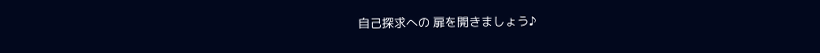自己探求への 扉を開きましょう♪